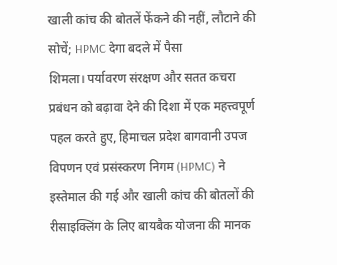खाली कांच की बोतलें फेंकने की नहीं, लौटाने की सोचें; HPMC देगा बदले में पैसा
शिमला। पर्यावरण संरक्षण और सतत कचरा प्रबंधन को बढ़ावा देने की दिशा में एक महत्त्वपूर्ण पहल करते हुए, हिमाचल प्रदेश बागवानी उपज विपणन एवं प्रसंस्करण निगम (HPMC) ने इस्तेमाल की गई और खाली कांच की बोतलों की रीसाइक्लिंग के लिए बायबैक योजना की मानक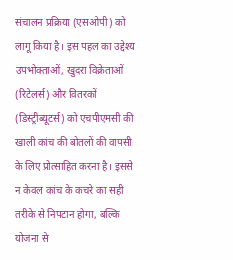संचालन प्रक्रिया (एसओपी) को लागू किया है। इस पहल का उद्देश्य उपभोक्ताओं, खुदरा विक्रेताओं (रिटेलर्स) और वितरकों (डिस्ट्रीब्यूटर्स) को एचपीएमसी की खाली कांच की बोतलों की वापसी के लिए प्रोत्साहित करना है। इससे न केवल कांच के कचरे का सही तरीके से निपटान होगा, बल्कि योजना से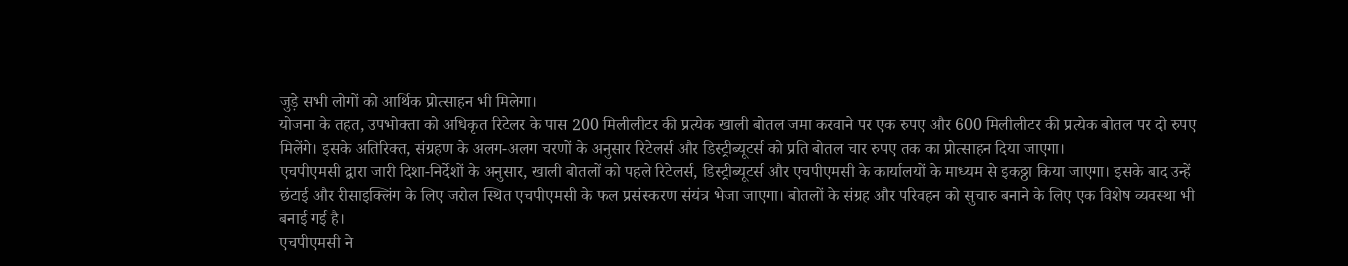जुड़े सभी लोगों को आर्थिक प्रोत्साहन भी मिलेगा।
योजना के तहत, उपभोक्ता को अधिकृत रिटेलर के पास 200 मिलीलीटर की प्रत्येक खाली बोतल जमा करवाने पर एक रुपए और 600 मिलीलीटर की प्रत्येक बोतल पर दो रुपए मिलेंगे। इसके अतिरिक्त, संग्रहण के अलग-अलग चरणों के अनुसार रिटेलर्स और डिस्ट्रीब्यूटर्स को प्रति बोतल चार रुपए तक का प्रोत्साहन दिया जाएगा।
एचपीएमसी द्वारा जारी दिशा-निर्देशों के अनुसार, खाली बोतलों को पहले रिटेलर्स, डिस्ट्रीब्यूटर्स और एचपीएमसी के कार्यालयों के माध्यम से इकठ्ठा किया जाएगा। इसके बाद उन्हें छंटाई और रीसाइक्लिंग के लिए जरोल स्थित एचपीएमसी के फल प्रसंस्करण संयंत्र भेजा जाएगा। बोतलों के संग्रह और परिवहन को सुचारु बनाने के लिए एक विशेष व्यवस्था भी बनाई गई है।
एचपीएमसी ने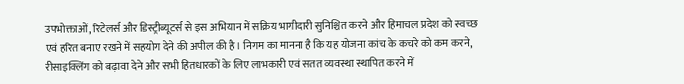उपभोक्ताओं, रिटेलर्स और डिस्ट्रीब्यूटर्स से इस अभियान में सक्रिय भागीदारी सुनिश्चित करने और हिमाचल प्रदेश को स्वच्छ एवं हरित बनाए रखने में सहयोग देने की अपील की है। निगम का मानना है कि यह योजना कांच के कचरे को कम करने, रीसाइक्लिंग को बढ़ावा देने और सभी हितधारकों के लिए लाभकारी एवं सतत व्यवस्था स्थापित करने में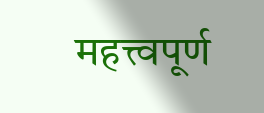महत्त्वपूर्ण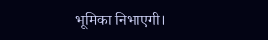भूमिका निभाएगी।